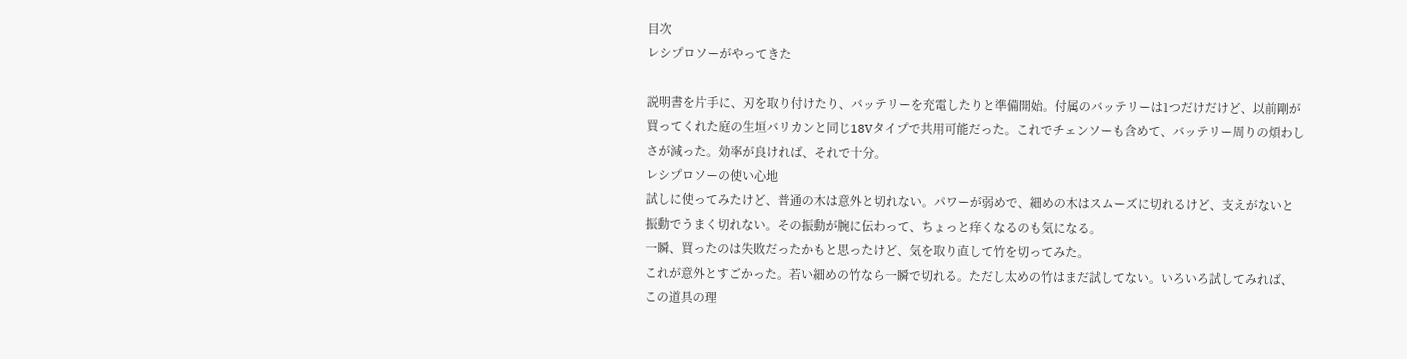目次
レシプロソーがやってきた

説明書を片手に、刃を取り付けたり、バッテリーを充電したりと準備開始。付属のバッテリーは1つだけだけど、以前剛が買ってくれた庭の生垣バリカンと同じ18Vタイプで共用可能だった。これでチェンソーも含めて、バッテリー周りの煩わしさが減った。効率が良ければ、それで十分。
レシプロソーの使い心地
試しに使ってみたけど、普通の木は意外と切れない。パワーが弱めで、細めの木はスムーズに切れるけど、支えがないと振動でうまく切れない。その振動が腕に伝わって、ちょっと痒くなるのも気になる。
一瞬、買ったのは失敗だったかもと思ったけど、気を取り直して竹を切ってみた。
これが意外とすごかった。若い細めの竹なら一瞬で切れる。ただし太めの竹はまだ試してない。いろいろ試してみれば、この道具の理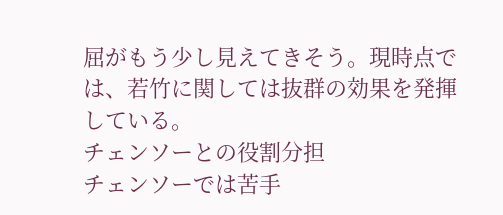屈がもう少し見えてきそう。現時点では、若竹に関しては抜群の効果を発揮している。
チェンソーとの役割分担
チェンソーでは苦手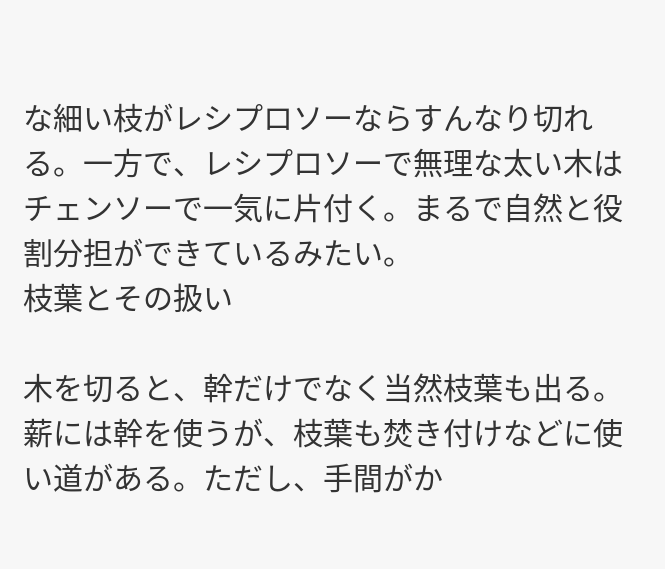な細い枝がレシプロソーならすんなり切れる。一方で、レシプロソーで無理な太い木はチェンソーで一気に片付く。まるで自然と役割分担ができているみたい。
枝葉とその扱い

木を切ると、幹だけでなく当然枝葉も出る。薪には幹を使うが、枝葉も焚き付けなどに使い道がある。ただし、手間がか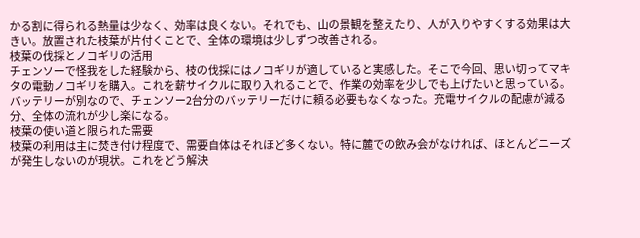かる割に得られる熱量は少なく、効率は良くない。それでも、山の景観を整えたり、人が入りやすくする効果は大きい。放置された枝葉が片付くことで、全体の環境は少しずつ改善される。
枝葉の伐採とノコギリの活用
チェンソーで怪我をした経験から、枝の伐採にはノコギリが適していると実感した。そこで今回、思い切ってマキタの電動ノコギリを購入。これを薪サイクルに取り入れることで、作業の効率を少しでも上げたいと思っている。
バッテリーが別なので、チェンソー2台分のバッテリーだけに頼る必要もなくなった。充電サイクルの配慮が減る分、全体の流れが少し楽になる。
枝葉の使い道と限られた需要
枝葉の利用は主に焚き付け程度で、需要自体はそれほど多くない。特に麓での飲み会がなければ、ほとんどニーズが発生しないのが現状。これをどう解決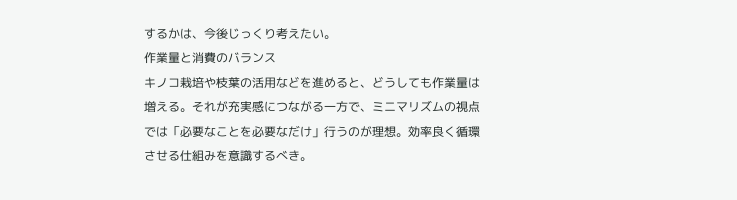するかは、今後じっくり考えたい。
作業量と消費のバランス
キノコ栽培や枝葉の活用などを進めると、どうしても作業量は増える。それが充実感につながる一方で、ミニマリズムの視点では「必要なことを必要なだけ」行うのが理想。効率良く循環させる仕組みを意識するべき。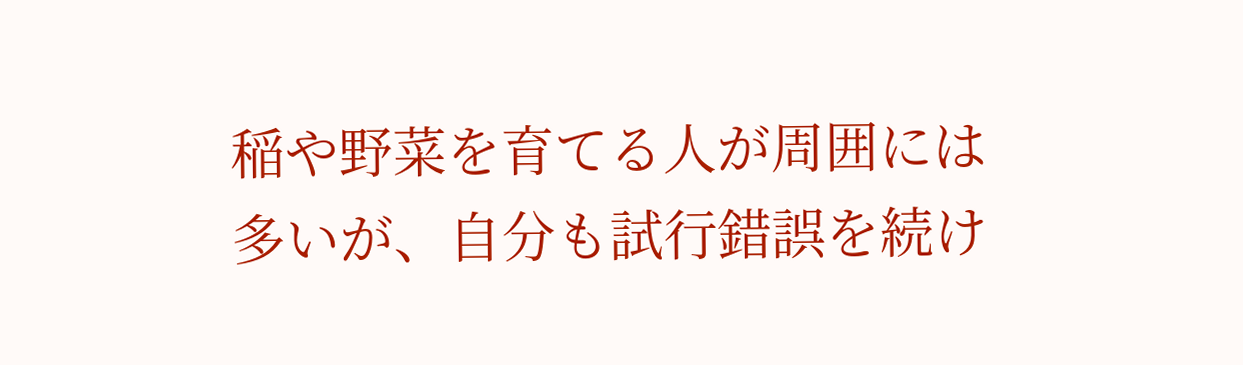稲や野菜を育てる人が周囲には多いが、自分も試行錯誤を続け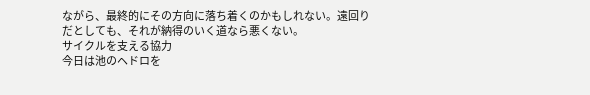ながら、最終的にその方向に落ち着くのかもしれない。遠回りだとしても、それが納得のいく道なら悪くない。
サイクルを支える協力
今日は池のヘドロを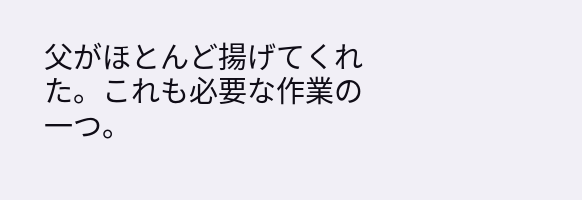父がほとんど揚げてくれた。これも必要な作業の一つ。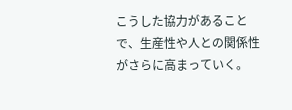こうした協力があることで、生産性や人との関係性がさらに高まっていく。